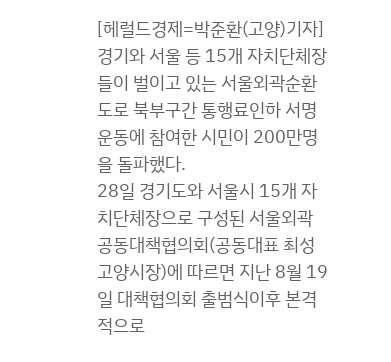[헤럴드경제=박준환(고양)기자]경기와 서울 등 15개 자치단체장들이 벌이고 있는 서울외곽순환도로 북부구간 통행료인하 서명운동에 참여한 시민이 200만명을 돌파했다.
28일 경기도와 서울시 15개 자치단체장으로 구성된 서울외곽공동대책협의회(공동대표 최성 고양시장)에 따르면 지난 8월 19일 대책협의회 출범식이후 본격적으로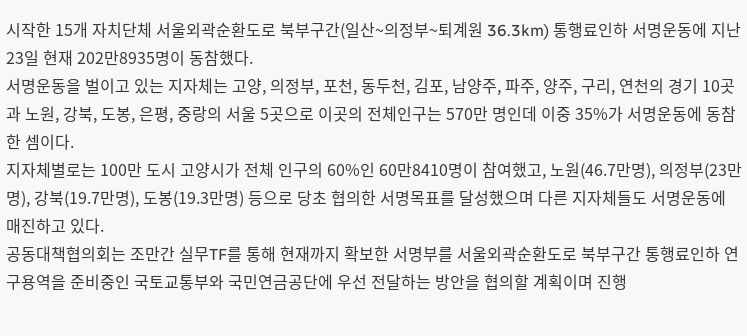시작한 15개 자치단체 서울외곽순환도로 북부구간(일산~의정부~퇴계원 36.3km) 통행료인하 서명운동에 지난 23일 현재 202만8935명이 동참했다.
서명운동을 벌이고 있는 지자체는 고양, 의정부, 포천, 동두천, 김포, 남양주, 파주, 양주, 구리, 연천의 경기 10곳과 노원, 강북, 도봉, 은평, 중랑의 서울 5곳으로 이곳의 전체인구는 570만 명인데 이중 35%가 서명운동에 동참한 셈이다.
지자체별로는 100만 도시 고양시가 전체 인구의 60%인 60만8410명이 참여했고, 노원(46.7만명), 의정부(23만명), 강북(19.7만명), 도봉(19.3만명) 등으로 당초 협의한 서명목표를 달성했으며 다른 지자체들도 서명운동에 매진하고 있다.
공동대책협의회는 조만간 실무TF를 통해 현재까지 확보한 서명부를 서울외곽순환도로 북부구간 통행료인하 연구용역을 준비중인 국토교통부와 국민연금공단에 우선 전달하는 방안을 협의할 계획이며 진행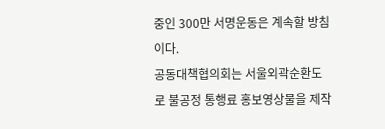중인 300만 서명운동은 계속할 방침이다.
공동대책협의회는 서울외곽순환도로 불공정 통행료 홍보영상물을 제작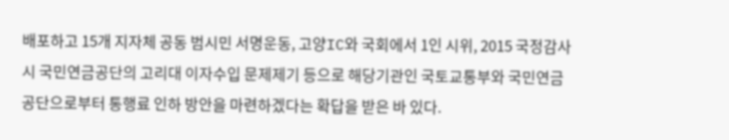배포하고 15개 지자체 공동 범시민 서명운동, 고양IC와 국회에서 1인 시위, 2015 국정감사시 국민연금공단의 고리대 이자수입 문제제기 등으로 해당기관인 국토교통부와 국민연금공단으로부터 통행료 인하 방안을 마련하겠다는 확답을 받은 바 있다.